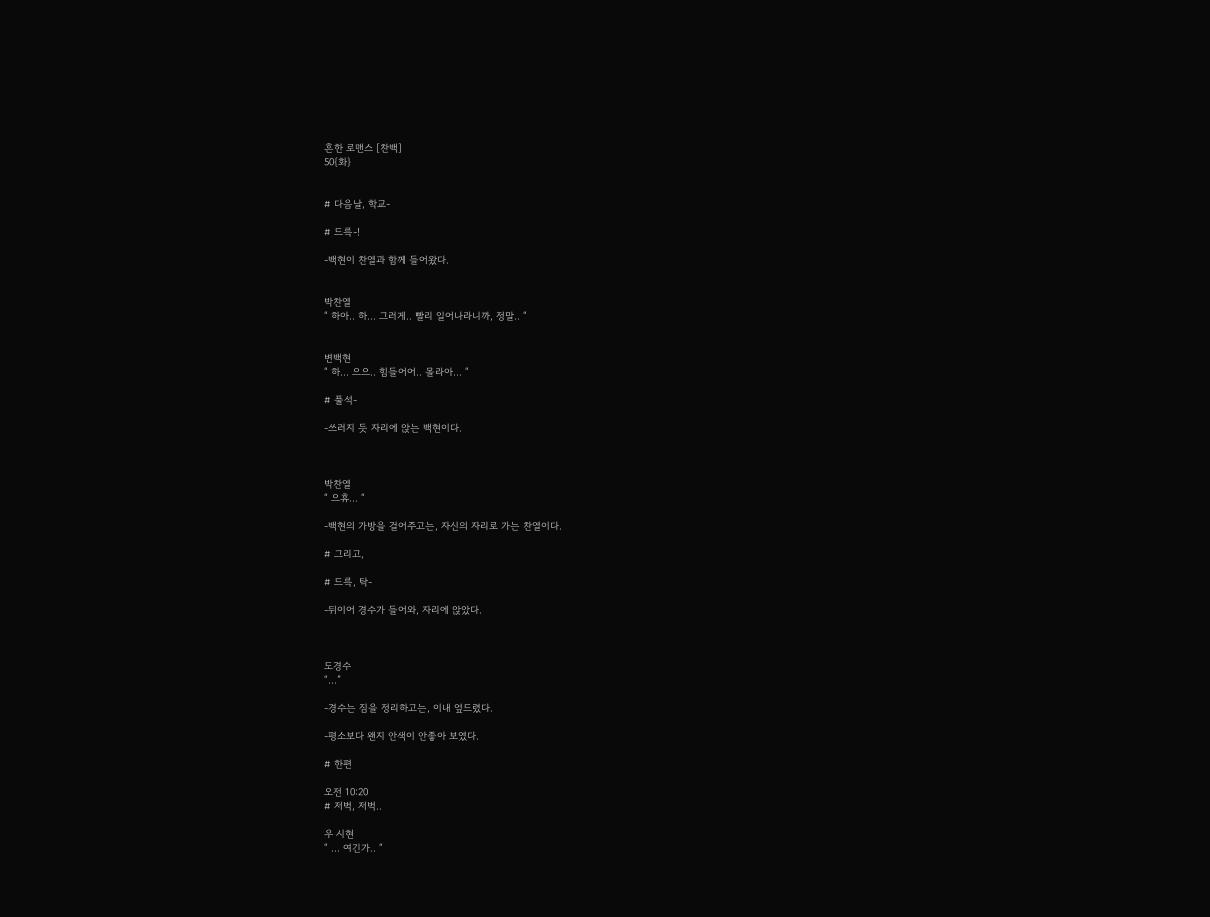흔한 로맨스 [찬백]
50{화}


# 다음날, 학교-

# 드륵-!

-백현이 찬열과 함께 들어왔다.


박찬열
“ 하아.. 하... 그러게.. 빨리 일어나라니까, 정말.. “


변백현
“ 하... 으으.. 힘들어어.. 몰라아... “

# 풀석-

-쓰러지 듯 자리에 앉는 백현이다.



박찬열
“ 으휴... “

-백현의 가방을 걸어주고는, 자신의 자리로 가는 찬열이다.

# 그리고,

# 드륵, 탁-

-뒤이어 경수가 들어와, 자리에 앉았다.



도경수
“…”

-경수는 짐을 정리하고는, 이내 엎드렸다.

-평소보다 왠지 안색이 안좋아 보였다.

# 한편

오전 10:20
# 저벅, 저벅..

우 시현
“ ... 여긴가.. “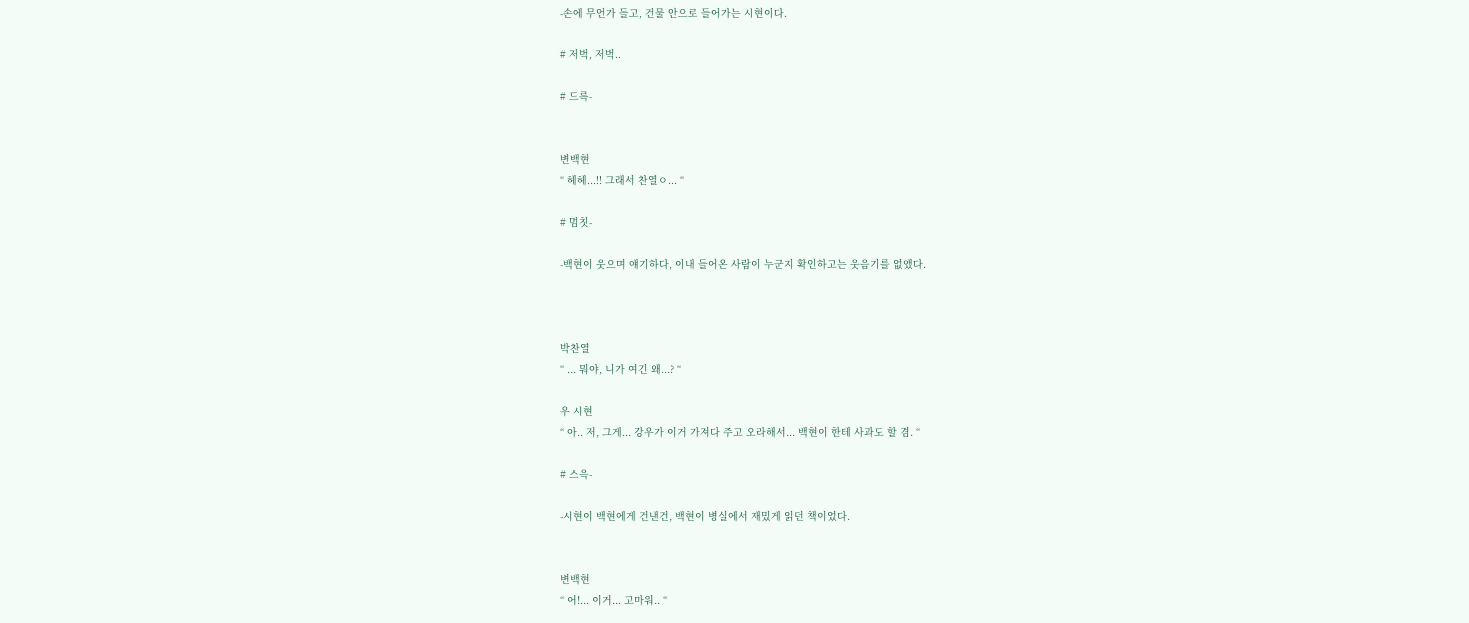-손에 무언가 들고, 건물 안으로 들어가는 시현이다.

# 저벅, 저벅..

# 드륵-


변백현
“ 헤헤...!! 그래서 찬열ㅇ... “

# 멈칫-

-백현이 웃으며 얘기하다, 이내 들어온 사람이 누군지 확인하고는 웃음기를 없앴다.



박찬열
“ ... 뭐야, 니가 여긴 왜...? “

우 시현
“ 아.. 저, 그게... 강우가 이거 가져다 주고 오라해서... 백현이 한테 사과도 할 겸. “

# 스윽-

-시현이 백현에게 건낸건, 백현이 병실에서 재밌게 읽던 책이었다.


변백현
“ 어!... 이거... 고마워.. “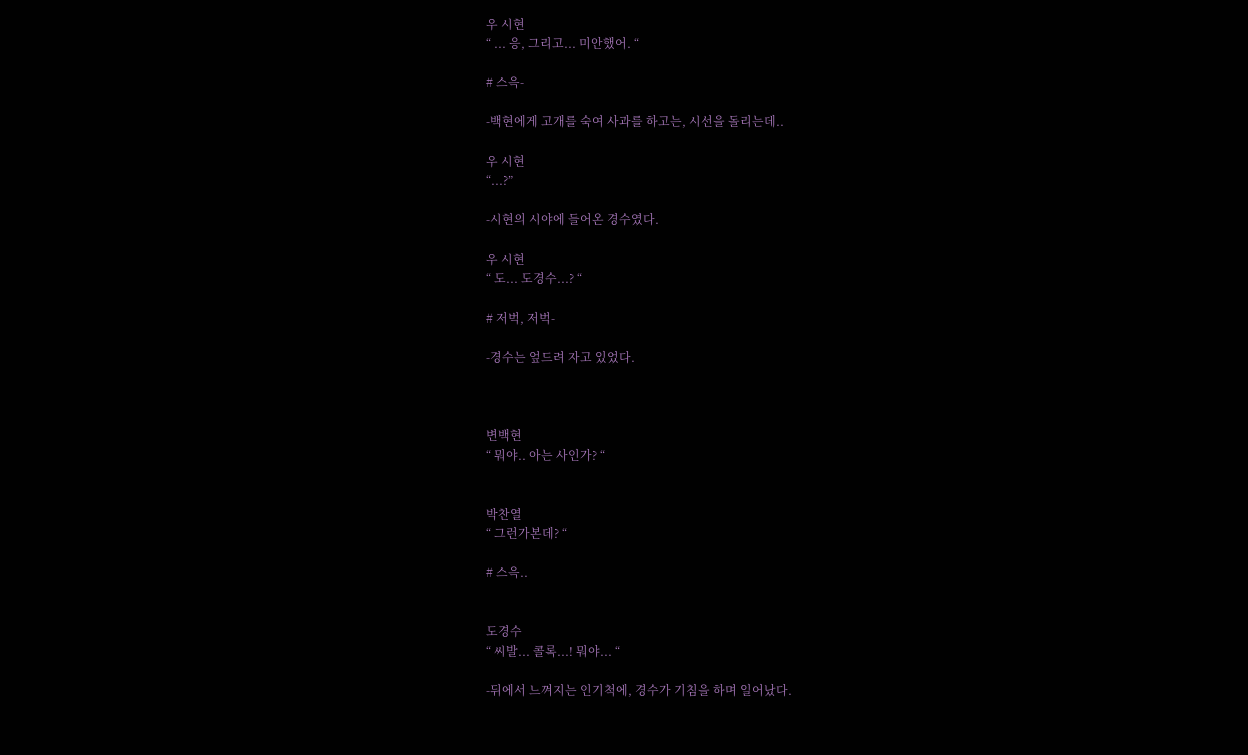우 시현
“ ... 응, 그리고... 미안했어. “

# 스윽-

-백현에게 고개를 숙여 사과를 하고는, 시선을 돌리는데..

우 시현
“...?”

-시현의 시야에 들어온 경수였다.

우 시현
“ 도... 도경수...? “

# 저벅, 저벅-

-경수는 엎드려 자고 있었다.



변백현
“ 뭐야.. 아는 사인가? “


박찬열
“ 그런가본데? “

# 스윽..


도경수
“ 씨발... 콜록...! 뭐야... “

-뒤에서 느껴지는 인기척에, 경수가 기침을 하며 일어났다.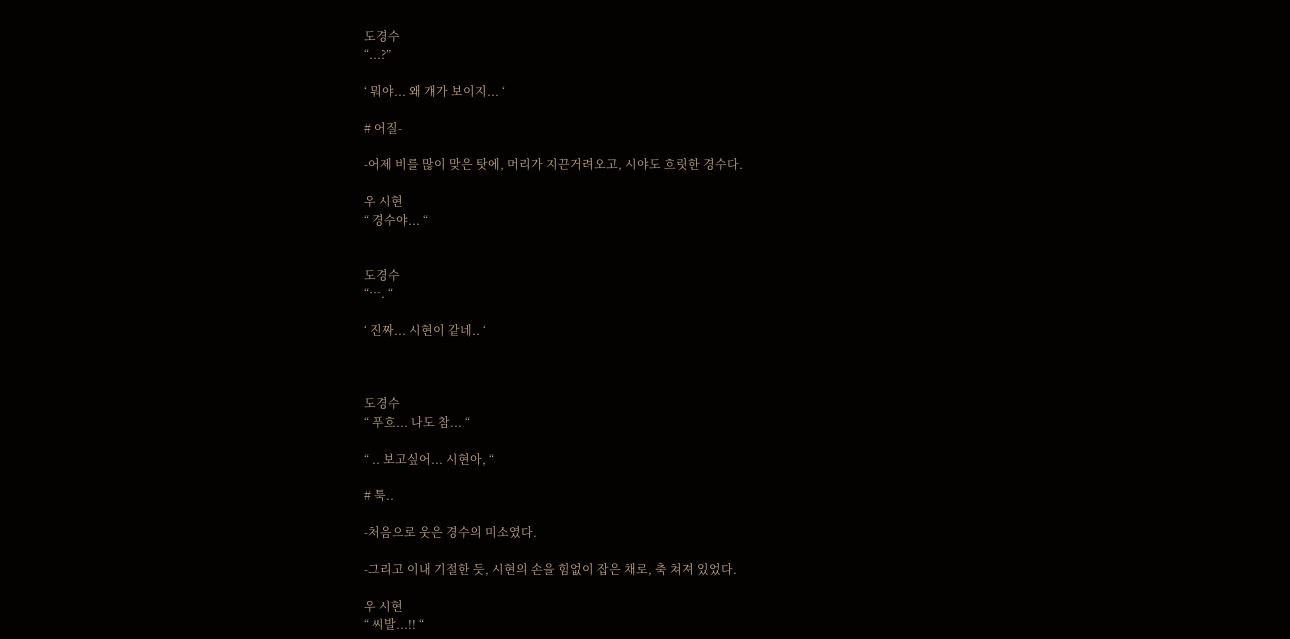도경수
“...?”

‘ 뭐야... 왜 걔가 보이지... ‘

# 어질-

-어제 비를 많이 맞은 탓에, 머리가 지끈거려오고, 시야도 흐릿한 경수다.

우 시현
“ 경수야... “


도경수
“…. “

‘ 진짜... 시현이 같네.. ‘



도경수
“ 푸흐... 나도 참... “

“ .. 보고싶어... 시현아, “

# 툭..

-처음으로 웃은 경수의 미소였다.

-그리고 이내 기절한 듯, 시현의 손을 힘없이 잡은 채로, 축 쳐져 있었다.

우 시현
“ 씨발...!! “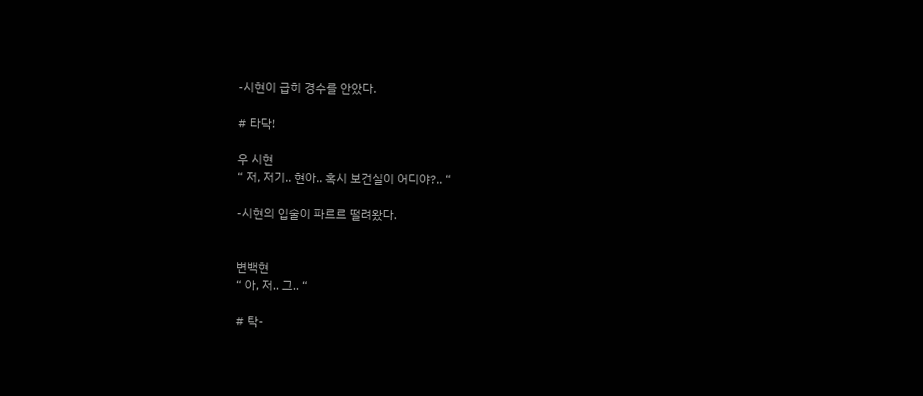-시현이 급히 경수를 안았다.

# 타닥!

우 시현
“ 저, 저기.. 현아.. 혹시 보건실이 어디야?.. “

-시현의 입술이 파르르 떨려왔다.


변백현
“ 아, 저.. 그.. “

# 탁-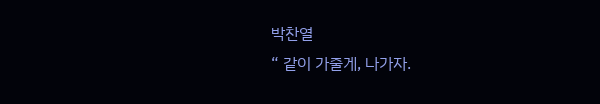박찬열
“ 같이 가줄게, 나가자.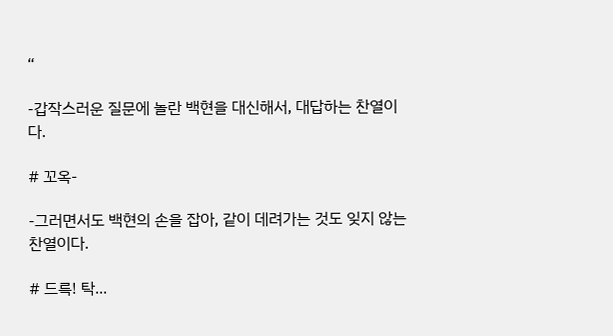“

-갑작스러운 질문에 놀란 백현을 대신해서, 대답하는 찬열이다.

# 꼬옥-

-그러면서도 백현의 손을 잡아, 같이 데려가는 것도 잊지 않는 찬열이다.

# 드륵! 탁...